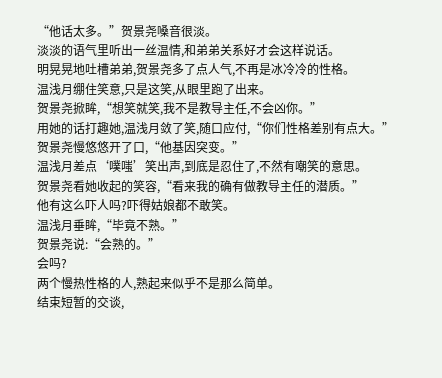“他话太多。”贺景尧嗓音很淡。
淡淡的语气里听出一丝温情,和弟弟关系好才会这样说话。
明晃晃地吐槽弟弟,贺景尧多了点人气,不再是冰冷冷的性格。
温浅月绷住笑意,只是这笑,从眼里跑了出来。
贺景尧掀眸,“想笑就笑,我不是教导主任,不会凶你。”
用她的话打趣她,温浅月敛了笑,随口应付,“你们性格差别有点大。”
贺景尧慢悠悠开了口,“他基因突变。”
温浅月差点‘噗嗤’笑出声,到底是忍住了,不然有嘲笑的意思。
贺景尧看她收起的笑容,“看来我的确有做教导主任的潜质。”
他有这么吓人吗?吓得姑娘都不敢笑。
温浅月垂眸,“毕竟不熟。”
贺景尧说:“会熟的。”
会吗?
两个慢热性格的人,熟起来似乎不是那么简单。
结束短暂的交谈,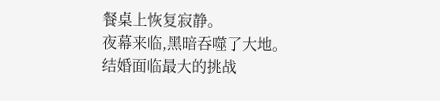餐桌上恢复寂静。
夜幕来临,黑暗吞噬了大地。
结婚面临最大的挑战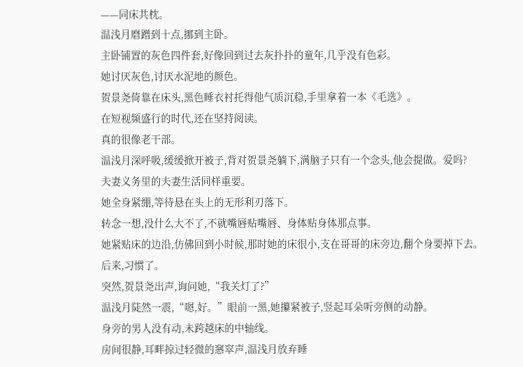——同床共枕。
温浅月磨蹭到十点,挪到主卧。
主卧铺置的灰色四件套,好像回到过去灰扑扑的童年,几乎没有色彩。
她讨厌灰色,讨厌水泥地的颜色。
贺景尧倚靠在床头,黑色睡衣衬托得他气质沉稳,手里拿着一本《毛选》。
在短视频盛行的时代,还在坚持阅读。
真的很像老干部。
温浅月深呼吸,缓缓掀开被子,背对贺景尧躺下,满脑子只有一个念头,他会提做。爱吗?
夫妻义务里的夫妻生活同样重要。
她全身紧绷,等待悬在头上的无形利刃落下。
转念一想,没什么大不了,不就嘴唇贴嘴唇、身体贴身体那点事。
她紧贴床的边沿,仿佛回到小时候,那时她的床很小,支在哥哥的床旁边,翻个身要掉下去。
后来,习惯了。
突然,贺景尧出声,询问她,“我关灯了?”
温浅月陡然一震,“嗯,好。”眼前一黑,她攥紧被子,竖起耳朵听旁侧的动静。
身旁的男人没有动,未跨越床的中轴线。
房间很静,耳畔掠过轻微的窸窣声,温浅月放弃睡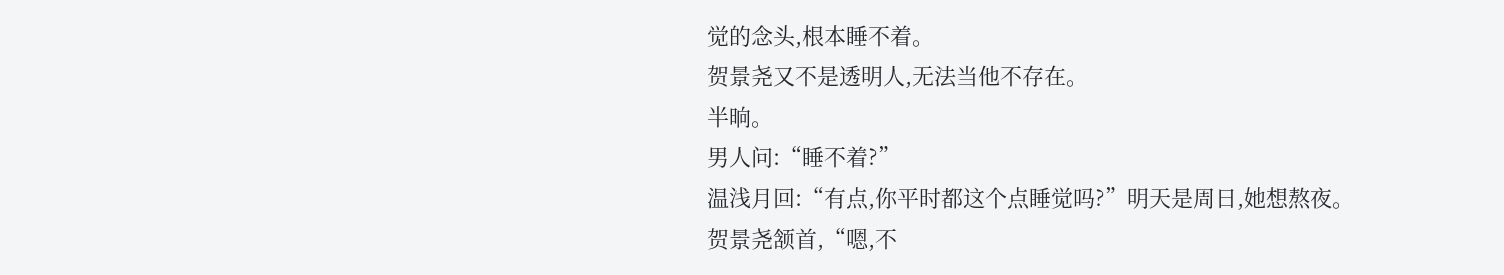觉的念头,根本睡不着。
贺景尧又不是透明人,无法当他不存在。
半晌。
男人问:“睡不着?”
温浅月回:“有点,你平时都这个点睡觉吗?”明天是周日,她想熬夜。
贺景尧颔首,“嗯,不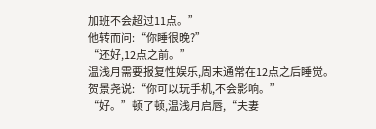加班不会超过11点。”
他转而问:“你睡很晚?”
“还好,12点之前。”
温浅月需要报复性娱乐,周末通常在12点之后睡觉。
贺景尧说:“你可以玩手机,不会影响。”
“好。”顿了顿,温浅月启唇,“夫妻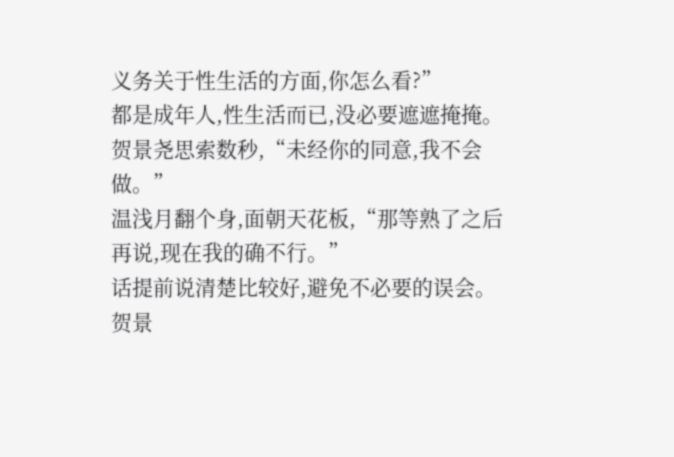义务关于性生活的方面,你怎么看?”
都是成年人,性生活而已,没必要遮遮掩掩。
贺景尧思索数秒,“未经你的同意,我不会做。”
温浅月翻个身,面朝天花板,“那等熟了之后再说,现在我的确不行。”
话提前说清楚比较好,避免不必要的误会。
贺景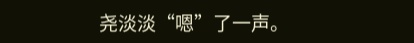尧淡淡“嗯”了一声。